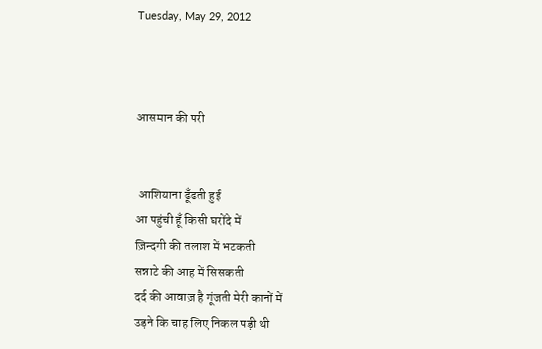Tuesday, May 29, 2012



आसमान की परी


 आशियाना ढूँढती हुई
आ पहुंची हूँ किसी घरोंदे में
ज़िन्दगी की तलाश में भटकती
सन्नाटे की आह में सिसकती
दर्द की आवाज़ है गूंजती मेरी कानों में
उड़ने कि चाह लिए निकल पड़ी थी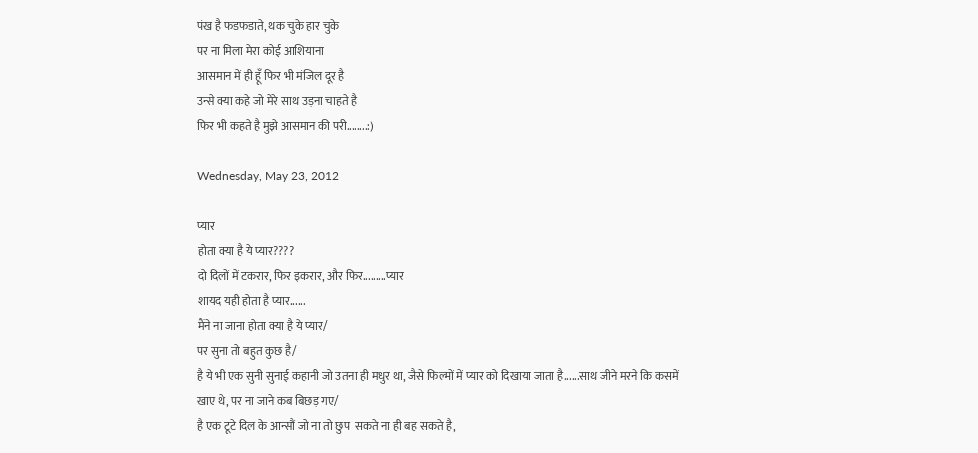पंख है फडफडाते, थक चुके हार चुके
पर ना मिला मेरा कोई आशियाना
आसमान में ही हूँ फिर भी मंजिल दूर है
उन्से क्या कहे जो मेरे साथ उड़ना चाहते है
फिर भी कहते है मुझे आसमान की परी........:)

Wednesday, May 23, 2012

प्यार
होता क्या है ये प्यार????
दो दिलों में टकरार, फिर इकरार, और फिर.........प्यार
शायद यही होता है प्यार......
मैंने ना जाना होता क्या है ये प्यार/
पर सुना तो बहुत कुछ है/
है ये भी एक सुनी सुनाई कहानी जो उतना ही मधुर था, जैसे फिल्मों में प्यार को दिखाया जाता है......साथ जीने मरने कि कसमें खाए थे, पर ना जाने कब बिछड़ गए/
है एक टूटे दिल के आन्सौं जो ना तो छुप  सकते ना ही बह सकते है,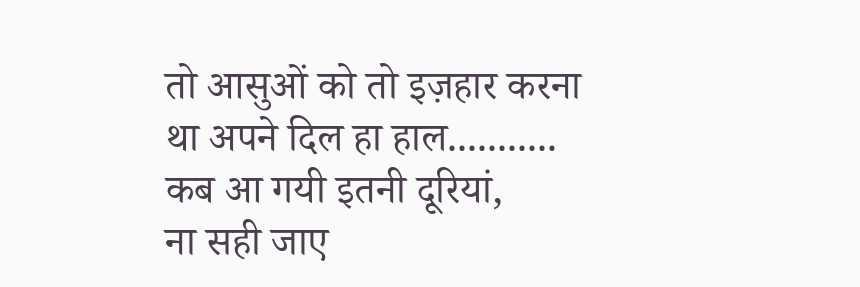तो आसुओं को तो इज़हार करना था अपने दिल हा हाल...........
कब आ गयी इतनी दूरियां,
ना सही जाए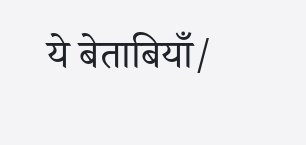ये बेताबियाँ/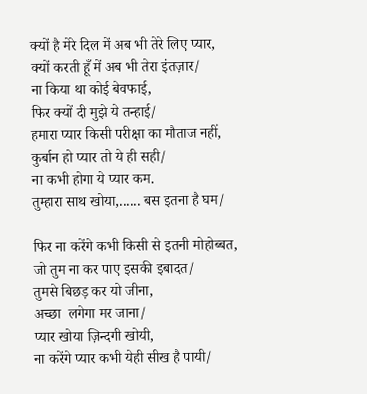क्यों है मेरे दिल में अब भी तेरे लिए प्यार,
क्यों करती हूँ में अब भी तेरा इंतज़ार/
ना किया था कोई बेवफाई,
फिर क्यों दी मुझे ये तन्हाई/
हमारा प्यार किसी परीक्षा का मौताज नहीं,
कुर्बान हो प्यार तो ये ही सही/
ना कभी होगा ये प्यार कम.
तुम्हारा साथ खोया,...... बस इतना है घम/

फिर ना करेंगे कभी किसी से इतनी मोहोब्बत,
जो तुम ना कर पाए इसकी इबादत/
तुमसे बिछड़ कर यो जीना,
अच्छा  लगेगा मर जाना/
प्यार खोया ज़िन्दगी खोयी,
ना करेंगे प्यार कभी येही सीख है पायी/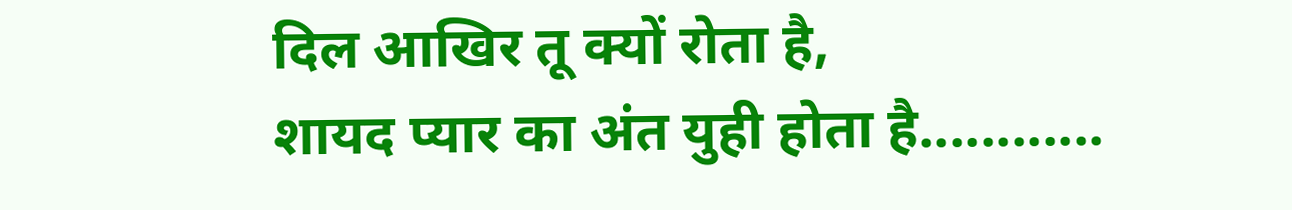दिल आखिर तू क्यों रोता है,
शायद प्यार का अंत युही होता है............